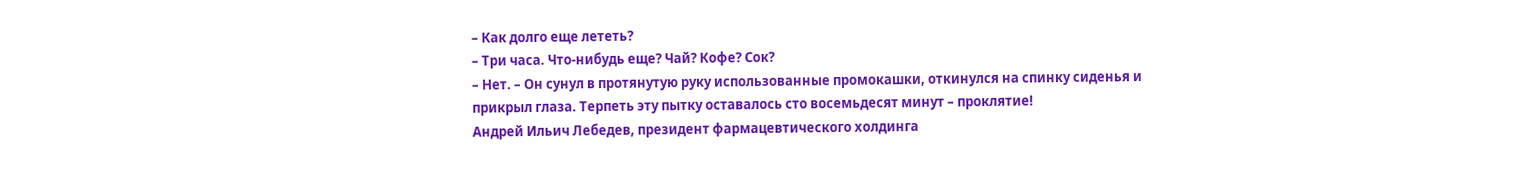– Как долго еще лететь?
– Три часа. Что-нибудь еще? Чай? Кофе? Сок?
– Нет. – Он сунул в протянутую руку использованные промокашки, откинулся на спинку сиденья и прикрыл глаза. Терпеть эту пытку оставалось сто восемьдесят минут – проклятие!
Андрей Ильич Лебедев, президент фармацевтического холдинга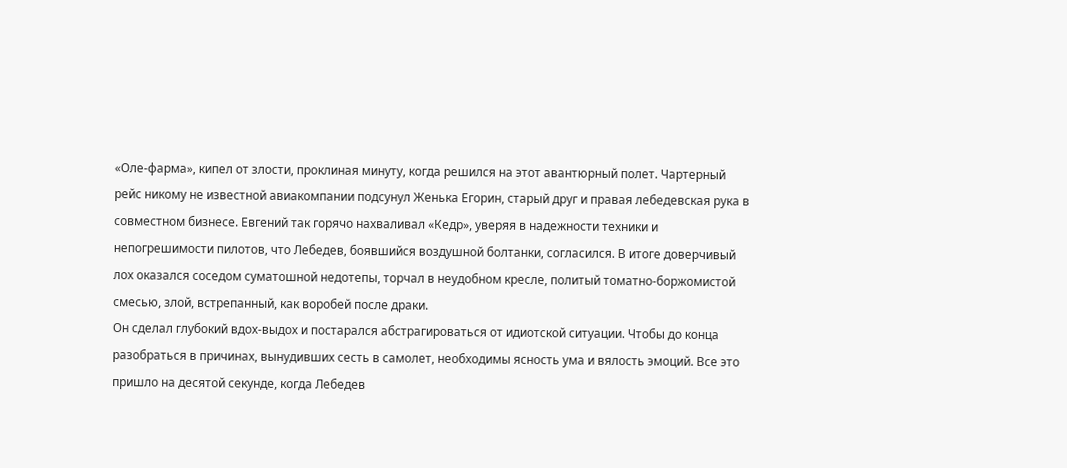«Оле-фарма», кипел от злости, проклиная минуту, когда решился на этот авантюрный полет. Чартерный рейс никому не известной авиакомпании подсунул Женька Егорин, старый друг и правая лебедевская рука в совместном бизнесе. Евгений так горячо нахваливал «Кедр», уверяя в надежности техники и непогрешимости пилотов, что Лебедев, боявшийся воздушной болтанки, согласился. В итоге доверчивый лох оказался соседом суматошной недотепы, торчал в неудобном кресле, политый томатно-боржомистой смесью, злой, встрепанный, как воробей после драки.
Он сделал глубокий вдох-выдох и постарался абстрагироваться от идиотской ситуации. Чтобы до конца разобраться в причинах, вынудивших сесть в самолет, необходимы ясность ума и вялость эмоций. Все это пришло на десятой секунде, когда Лебедев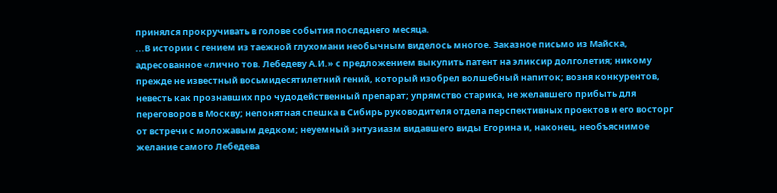принялся прокручивать в голове события последнего месяца.
...В истории с гением из таежной глухомани необычным виделось многое. Заказное письмо из Майска, адресованное «лично тов. Лебедеву А.И.» с предложением выкупить патент на эликсир долголетия; никому прежде не известный восьмидесятилетний гений, который изобрел волшебный напиток; возня конкурентов, невесть как прознавших про чудодейственный препарат; упрямство старика, не желавшего прибыть для переговоров в Москву; непонятная спешка в Сибирь руководителя отдела перспективных проектов и его восторг от встречи с моложавым дедком; неуемный энтузиазм видавшего виды Егорина и, наконец, необъяснимое желание самого Лебедева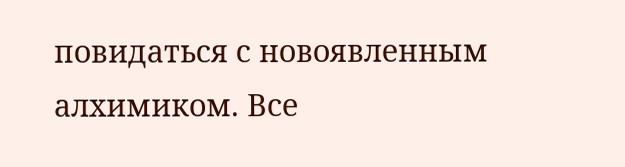повидаться с новоявленным алхимиком. Все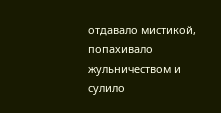отдавало мистикой, попахивало жульничеством и сулило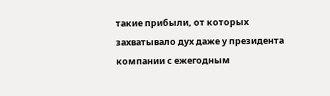такие прибыли, от которых захватывало дух даже у президента компании с ежегодным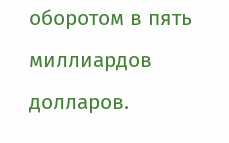оборотом в пять миллиардов долларов.